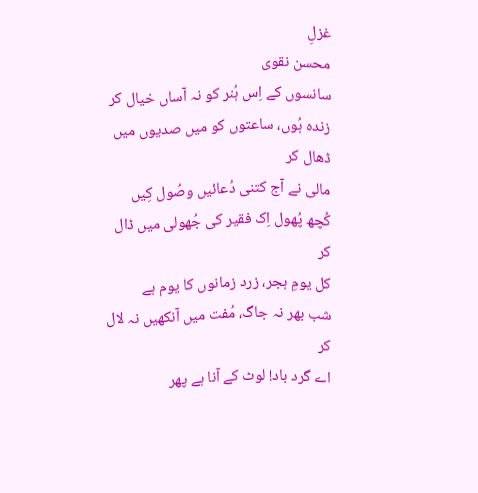غزلِ
محسن نقوی
سانسوں کے اِس ہُنر کو نہ آساں خیال کر
زندە ہُوں، ساعتوں کو میں صدیوں میں ڈھال کر
مالی نے آج کتنی دُعائیں وصُول کِیں
کُچھ پُھول اِک فقیر کی جُھولی میں ڈال کر
کل یومِ ہجر، زرد زمانوں کا یوم ہے
شب بھر نہ جاگ، مُفت میں آنکھیں نہ لال کر
اے گرد باد! لوٹ کے آنا ہے پھر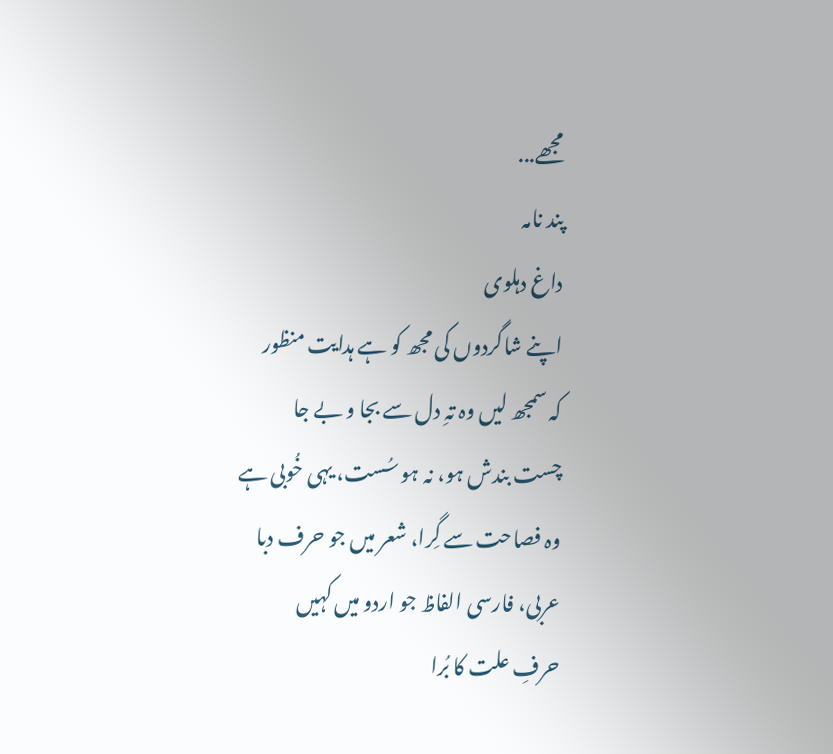مجھے...
پند نامہ
داغ دہلوی
اپنے شاگردوں کی مجھ کو ہے ہدایت منظور
کہ سمجھ لیں وہ تہِ دل سے بجا و بے جا
چست بندش ہو، نہ ہو سُست، یہی خُوبی ہے
وہ فصاحت سے گِرا، شعر میں جو حرف دبا
عربی، فارسی الفاظ جو اردو میں کہیں
حرفِ علت کا بُرا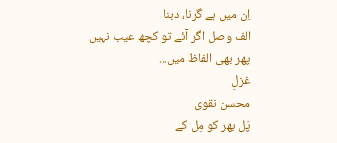اِن میں ہے گرنا، دبنا
الف وصل اگر آئے تو کچھ عیب نہیں
پھر بھی الفاظ میں...
غزلِ
محسن نقوی
پَل بھر کو مِل کے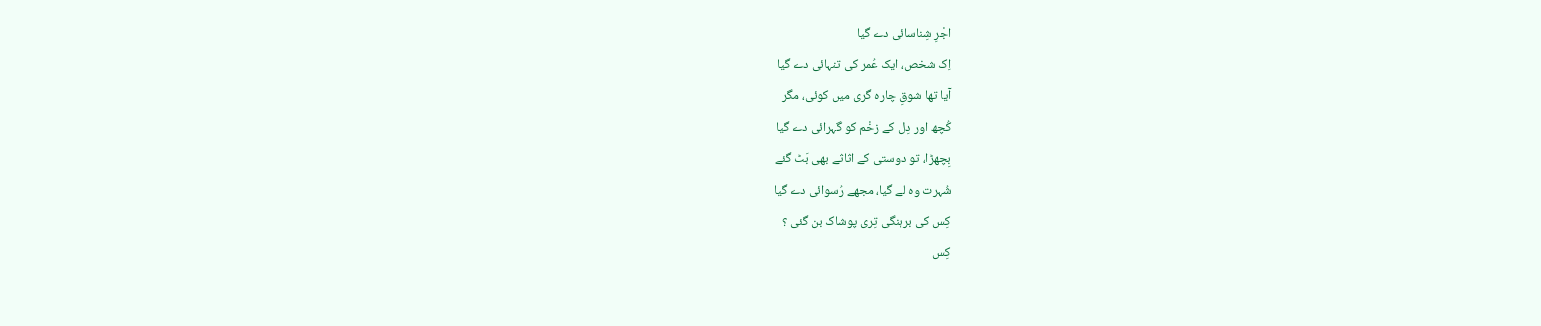اجْرِ شِناسائی دے گیا
اِک شخص، ایک عُمر کی تنہائی دے گیا
آیا تھا شوقِ چارہ گری میں کوئی، مگر
کُچھ اور دِل کے زخْم کو گہرائی دے گیا
بِچھڑا، تو دوستی کے اثاثے بھی بَٹ گئے
شُہرت وہ لے گیا، مجھے رُسوائی دے گیا
کِس کی برہنگی تِری پوشاک بن گئی ؟
کِس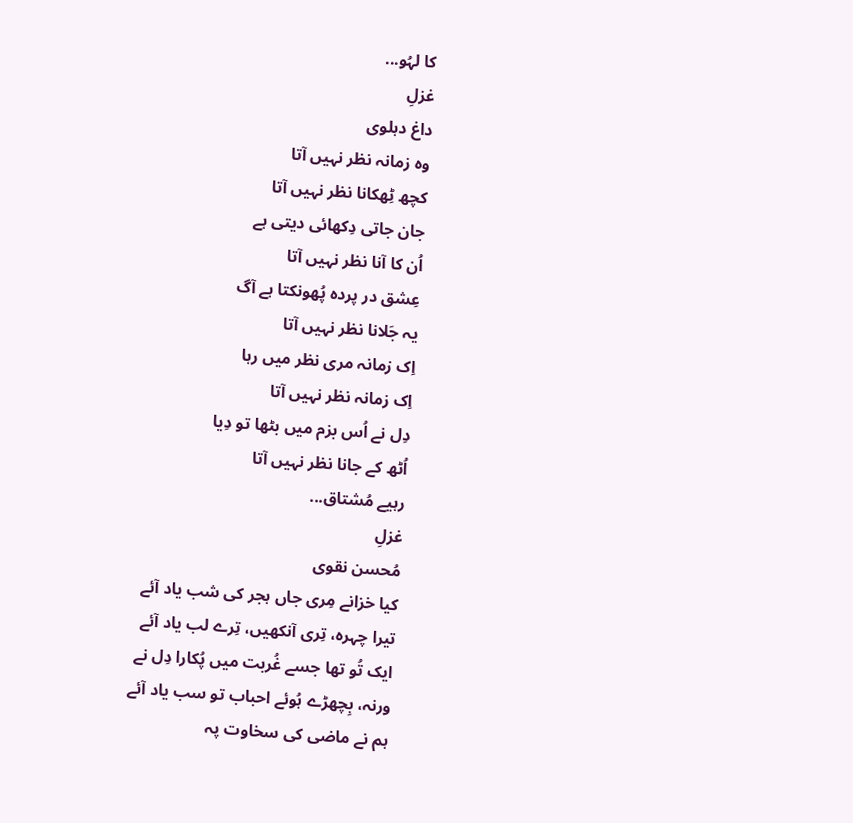کا لہُو...
غزلِ
داغ دہلوی
وہ زمانہ نظر نہیں آتا
کچھ ٹِھکانا نظر نہیں آتا
جان جاتی دِکھائی دیتی ہے
اُن کا آنا نظر نہیں آتا
عِشق در پردہ پُھونکتا ہے آگ
یہ جَلانا نظر نہیں آتا
اِک زمانہ مری نظر میں رہا
اِک زمانہ نظر نہیں آتا
دِل نے اُس بزم میں بٹھا تو دِیا
اُٹھ کے جانا نظر نہیں آتا
رہیے مُشتاق...
غزلِ
مُحسن نقوی
کیا خزانے مِری جاں ہجر کی شب یاد آئے
تیرا چہرہ، تِری آنکھیں، تِرے لب یاد آئے
ایک تُو تھا جسے غُربت میں پُکارا دِل نے
ورنہ، بِچھڑے ہُوئے احباب تو سب یاد آئے
ہم نے ماضی کی سخاوت پہ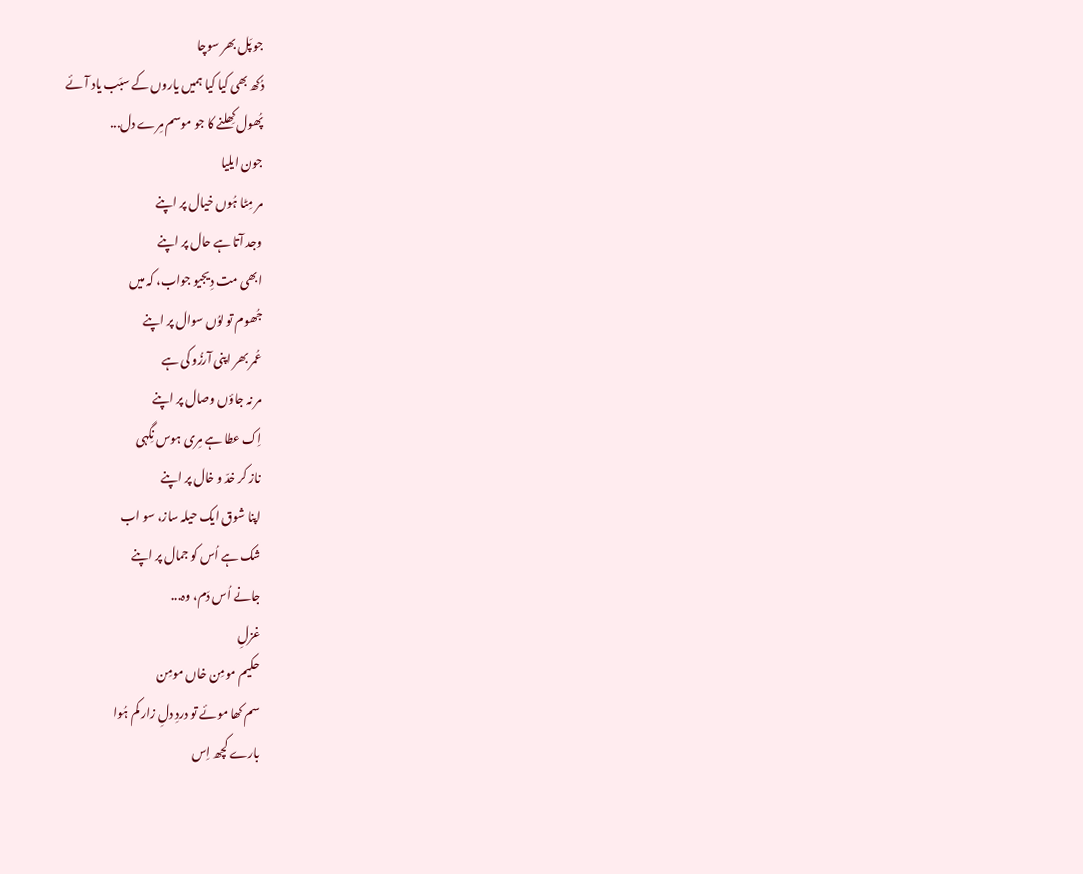جو پَل بھر سوچا
دُکھ بھی کیا کیا ہمیں یاروں کے سبَب یاد آئے
پُھول کِھلنے کا جو موسم مِرے دل...
جون ایلیا
مر مِٹا ہُوں خیال پر اپنے
وجد آتا ہے حال پر اپنے
ابھی مت دِیجیو جواب، کہ میں
جُھوم تو لوُں سوال پر اپنے
عُمر بھر اپنی آرزُو کی ہے
مر نہ جاؤں وصال پر اپنے
اِک عطا ہے مِری ہوس نِگہی
ناز کر خدّ و خال پر اپنے
اپنا شوق ایک حیلہ ساز، سو اب
شک ہے اُس کو جمال پر اپنے
جانے اُس دَم، وہ...
غزلِ
حکیم مومِن خاں مومِن
سم کھا موئے تو دردِ دلِ زار کم ہُوا
بارے کچھ اِس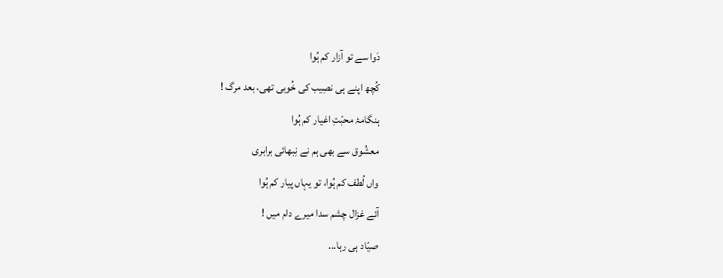دَوا سے تو آزار کم ہُوا
کُچھ اپنے ہی نصِیب کی خُوبی تھی، بعد مرگ !
ہنگامۂ محبّتِ اغیار کم ہُوا
معشُوق سے بھی ہم نے نِبھائی برابری
واں لُطف کم ہُوا، تو یہاں پیار کم ہُوا
آئے غزال چشم سدا میرے دام میں !
صیّاد ہی رہا...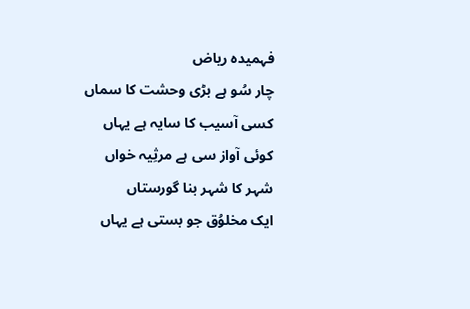فہمیدہ ریاض
چار سُو ہے بڑی وحشت کا سماں
کسی آسیب کا سایہ ہے یہاں
کوئی آواز سی ہے مرثِیہ خواں
شہر کا شہر بنا گورستاں
ایک مخلوُق جو بستی ہے یہاں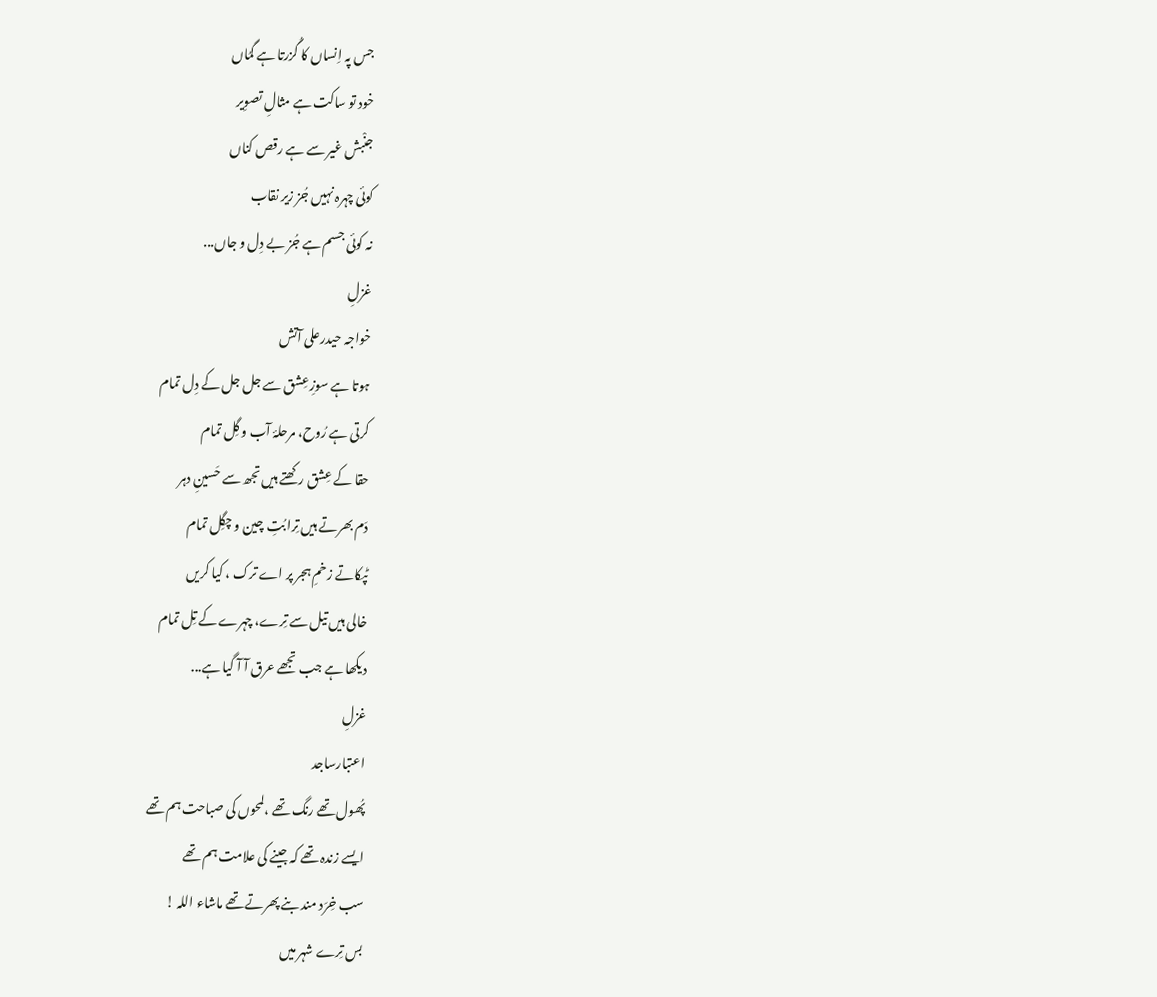جس پہ اِنساں کا گُزرتا ہے گمُاں
خود تو ساکت ہے مثالِ تصوِیر
جنْبش غیر سے ہے رقص کناں
کوئی چہرہ نہیں جُز زیر نقاب
نہ کوئی جسم ہے جُز بے دِل و جاں...
غزلِ
خواجہ حیدرعلی آتش
ہوتا ہے سوزِ عِشق سے جل جل کے دِل تمام
کرتی ہے رُوح، مرحلۂ آب و گِل تمام
حقا کے عِشق رکھتے ہیں تجھ سے حَسینِ دہر
دَم بھرتے ہیں تِرا بُتِ چین و چگِل تمام
ٹپکاتے زخمِ ہجر پر اے ترک ، کیا کریں
خالی ہیں تیل سے تِرے، چہرے کے تِل تمام
دیکھا ہے جب تجھے عرق آ آ گیا ہے...
غزلِ
اعتبارساجد
پُھول تھے رنگ تھے ،لمحوں کی صباحت ہم تھے
ایسے زندہ تھے کہ جینے کی علامت ہم تھے
سب خِرَد مند بنے پھرتے تھے ماشاء اللہ !
بس تِرے شہر میں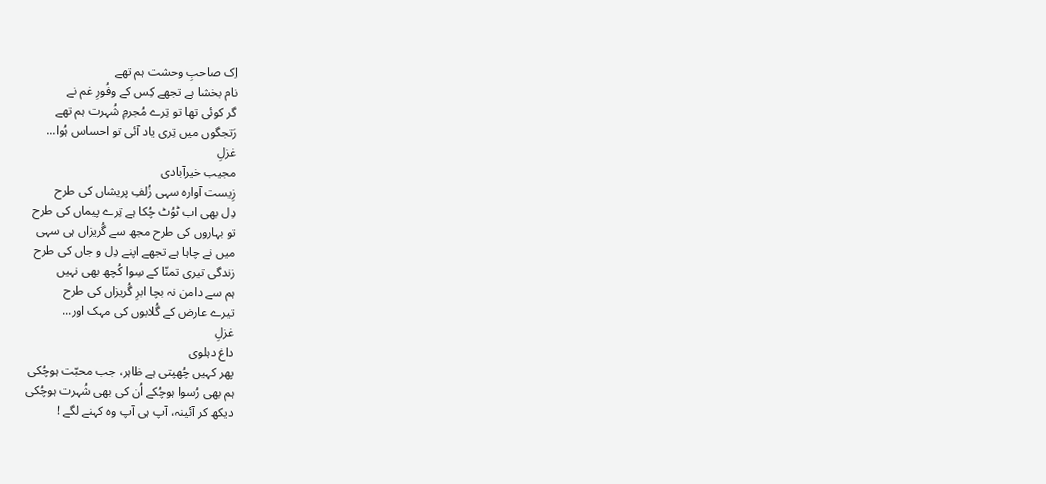اِک صاحبِ وحشت ہم تھے
نام بخشا ہے تجھے کِس کے وفُورِ غم نے
گر کوئی تھا تو تِرے مُجرمِ شُہرت ہم تھے
رَتجگوں میں تِری یاد آئی تو احساس ہُوا...
غزلِ
مجیب خیرآبادی
زِیست آوارہ سہی زُلفِ پریشاں کی طرح
دِل بھی اب ٹوُٹ چُکا ہے تِرے پیماں کی طرح
تو بہاروں کی طرح مجھ سے گُریزاں ہی سہی
میں نے چاہا ہے تجھے اپنے دِل و جاں کی طرح
زندگی تیری تمنّا کے سِوا کُچھ بھی نہیں
ہم سے دامن نہ بچا ابرِ گُریزاں کی طرح
تیرے عارض کے گُلابوں کی مہک اور...
غزلِ
داغ دہلوی
پھر کہیں چُھپتی ہے ظاہر، جب محبّت ہوچُکی
ہم بھی رُسوا ہوچُکے اُن کی بھی شُہرت ہوچُکی
دیکھ کر آئینہ، آپ ہی آپ وہ کہنے لگے !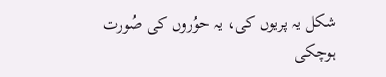شکل یہ پریوں کی، یہ حوُروں کی صُورت ہوچکی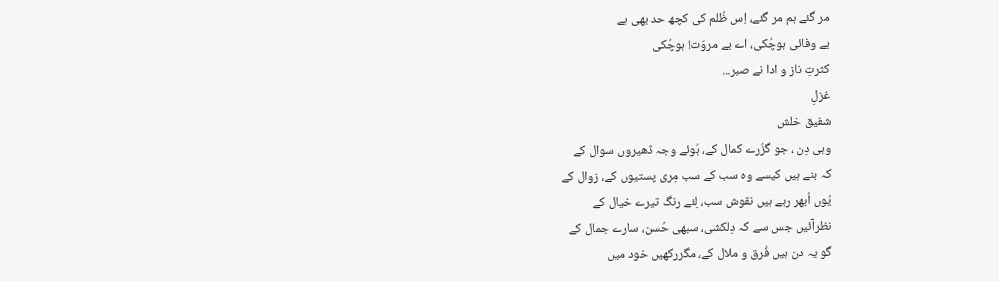مر گئے ہم مر گئے، اِس ظُلم کی کچھ حد بھی ہے
بے وفائی ہوچُکی، اے بے مروّت! ہوچُکی
کثرتِ ناز و ادا نے صبر...
غزلِ
شفیق خلش
وہی دِن ، جو گزُرے کمال کے، ہُوئے وجہ ڈھیروں سوال کے
کہ بنے ہیں کیسے وہ سب کے سب مِری پستیوں کے، زوال کے
یُوں اُبھر رہے ہیں نقوش سب، لِئے رنگ تیرے خیال کے
نظرآئیں جس سے کہ دِلکشی، سبھی حُسن، سارے جمال کے
گو یہ دن ہیں فُرق و ملال کے، مگررکھیں خود میں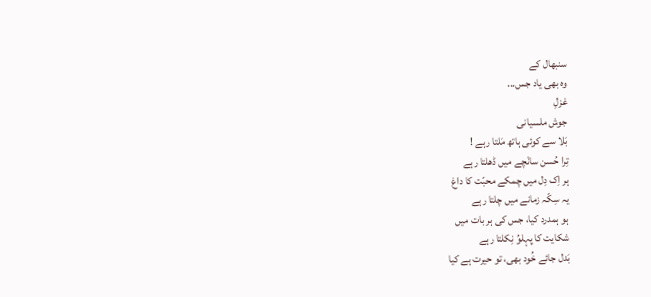سنبھال کے
وہ بھی یاد جس...
غزلِ
جوش ملسیانی
بَلا سے کوئی ہاتھ مَلتا رہے !
تِرا حُسن سانْچے میں ڈھلتا رہے
ہر اِک دِل میں چمکے محبّت کا داغ
یہ سِکّہ زمانے میں چلتا رہے
ہو ہمدرد کیا، جس کی ہر بات میں
شکایت کا پہلوُ نِکلتا رہے
بَدل جائے خُود بھی، تو حیرت ہے کیا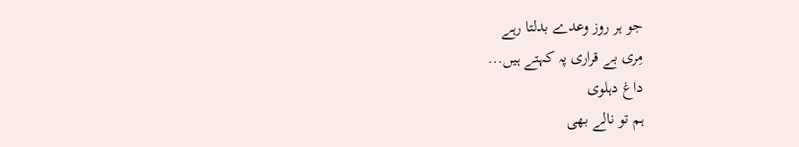جو ہر روز وعدے بدلتا رہے
مِری بے قراری پہ کہتے ہیں...
داغ دہلوی
ہم تو نالے بھی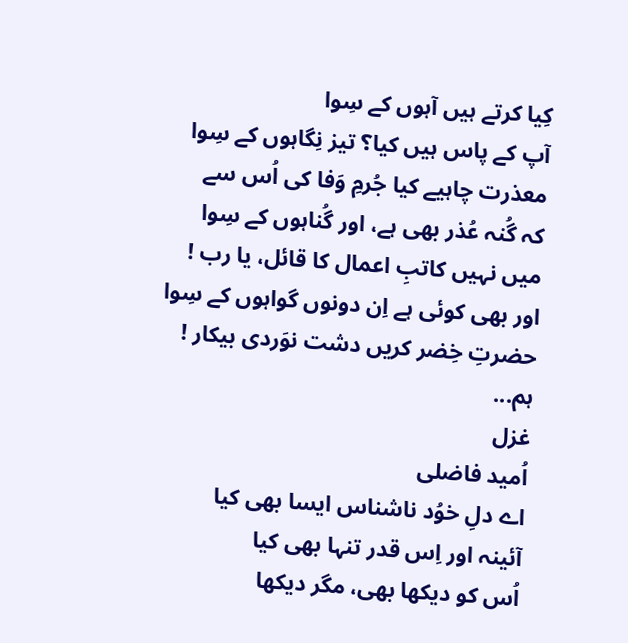کِیا کرتے ہیں آہوں کے سِوا
آپ کے پاس ہیں کیا؟ تیز نِگاہوں کے سِوا
معذرت چاہیے کیا جُرمِ وَفا کی اُس سے
کہ گُنہ عُذر بھی ہے، اور گُناہوں کے سِوا
میں نہیں کاتبِ اعمال کا قائل، یا رب !
اور بھی کوئی ہے اِن دونوں گواہوں کے سِوا
حضرتِ خِضر کریں دشت نوَردی بیکار !
ہم...
غزل
اُمید فاضلی
اے دلِ خوُد ناشناس ایسا بھی کیا
آئینہ اور اِس قدر تنہا بھی کیا
اُس کو دیکھا بھی، مگر دیکھا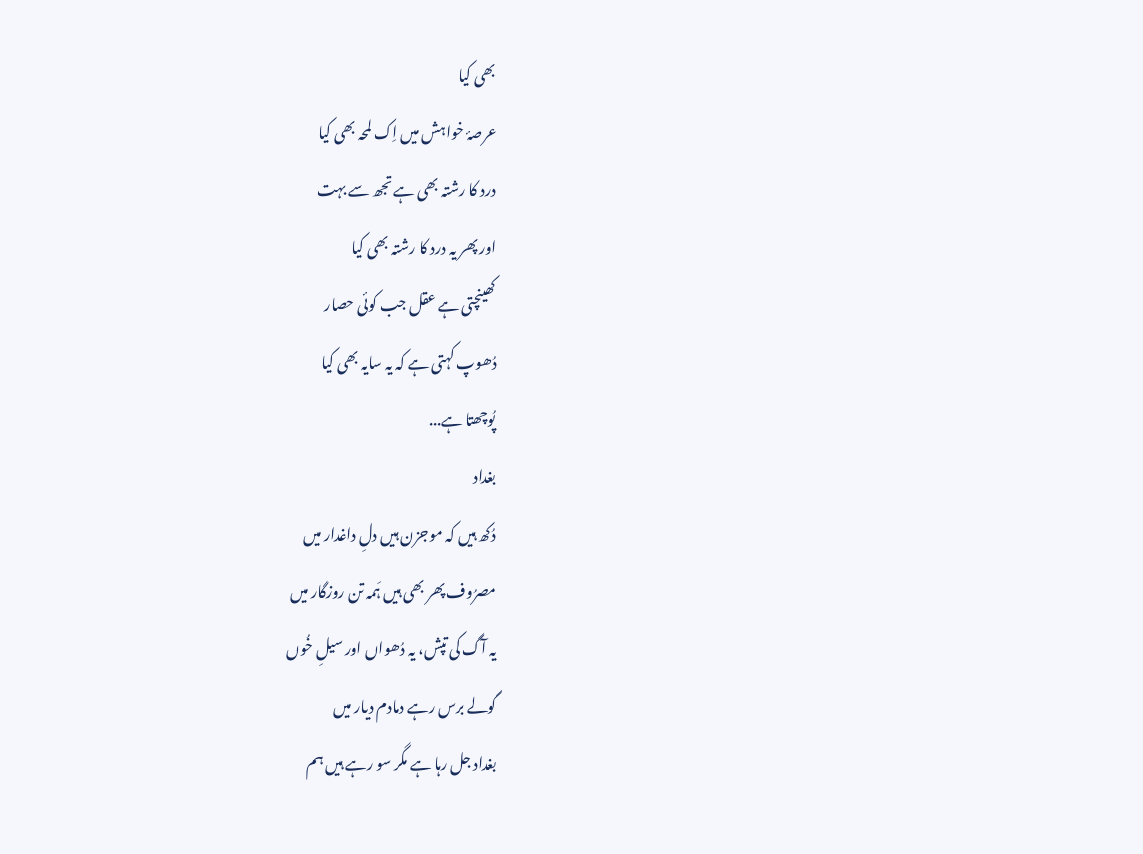بھی کیا
عرصۂ خواہش میں اِک لمحہ بھی کیا
درد کا رشتہ بھی ہے تجھ سے بہت
اور پھر یہ درد کا رشتہ بھی کیا
کھینچتی ہے عقل جب کوئی حصار
دُھوپ کہتی ہے کہ یہ سایہ بھی کیا
پُوچھتا ہے...
بغداد
دُکھ ہیں کہ موجزن ہیں دلِ داغدار میں
مصرُوف پھر بھی ہیں ہَمہ تن روزگار میں
یہ آگ کی تپش، یہ دُھواں اور سیلِ خُوں
گولے برس رہے دمادم دیار میں
بغداد جل رہا ہے مگر سو رہے ہیں ہم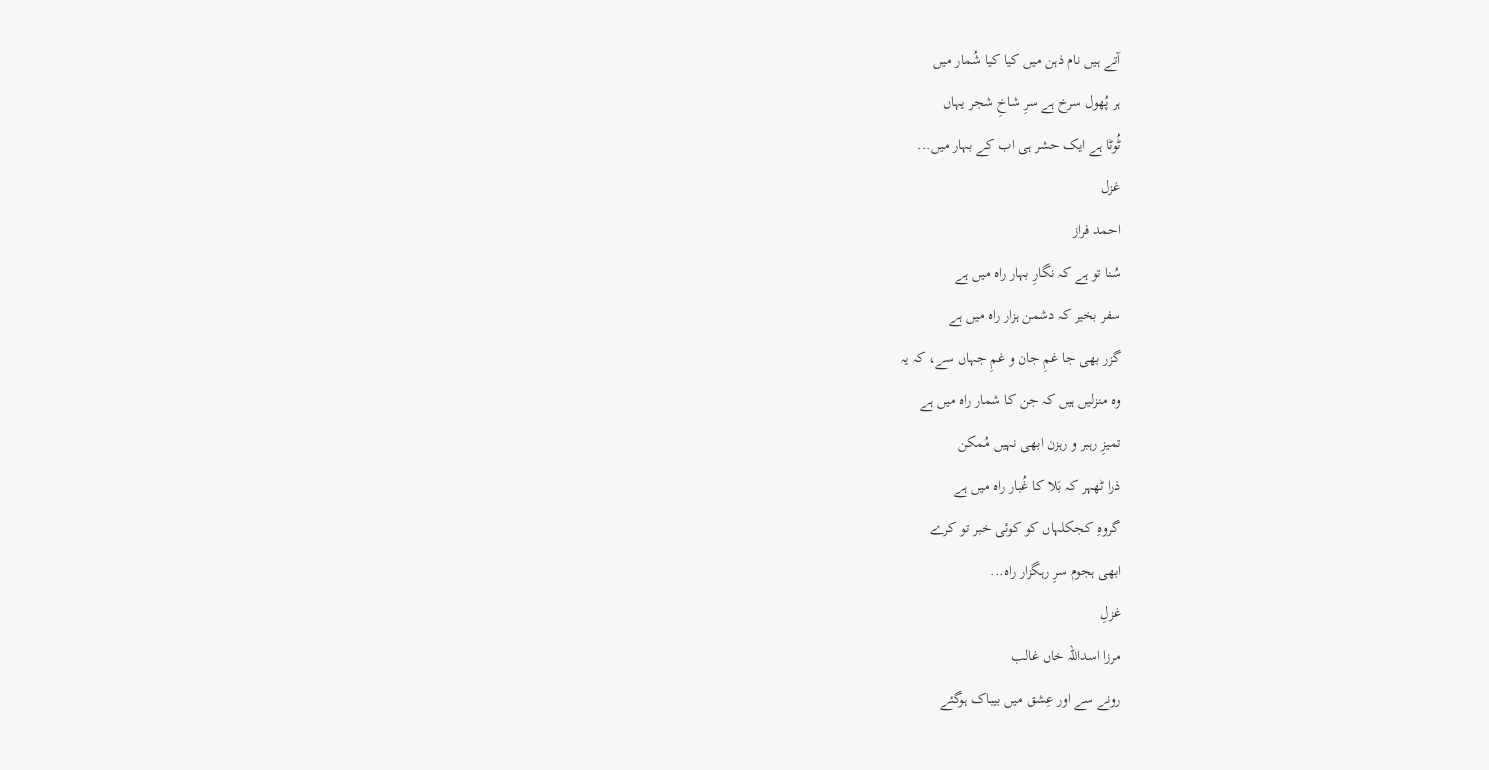آتے ہیں نام ذہن میں کیا کیا شُمار میں
ہر پُھول سرخ ہے سرِ شاخِ شجر یہاں
ٹُوٹا ہے ایک حشر ہی اب کے بہار میں...
غزل
احمد فراز
سُنا تو ہے کہ نگارِ بہار راہ میں ہے
سفر بخیر کہ دشمن ہزار راہ میں ہے
گزر بھی جا غمِ جان و غمِ جہاں سے، کہ یہ
وہ منزلیں ہیں کہ جن کا شمار راہ میں ہے
تمیزِ رہبر و رہزن ابھی نہیں مُمکن
ذرا ٹھہر کہ بَلا کا غُبار راہ میں ہے
گروہِ کجکلہاں کو کوئی خبر تو کرے
ابھی ہجوم سرِ رہگزار راہ...
غزلِ
مرزا اسداللہ خاں غالب
رونے سے اور عِشق میں بیباک ہوگئے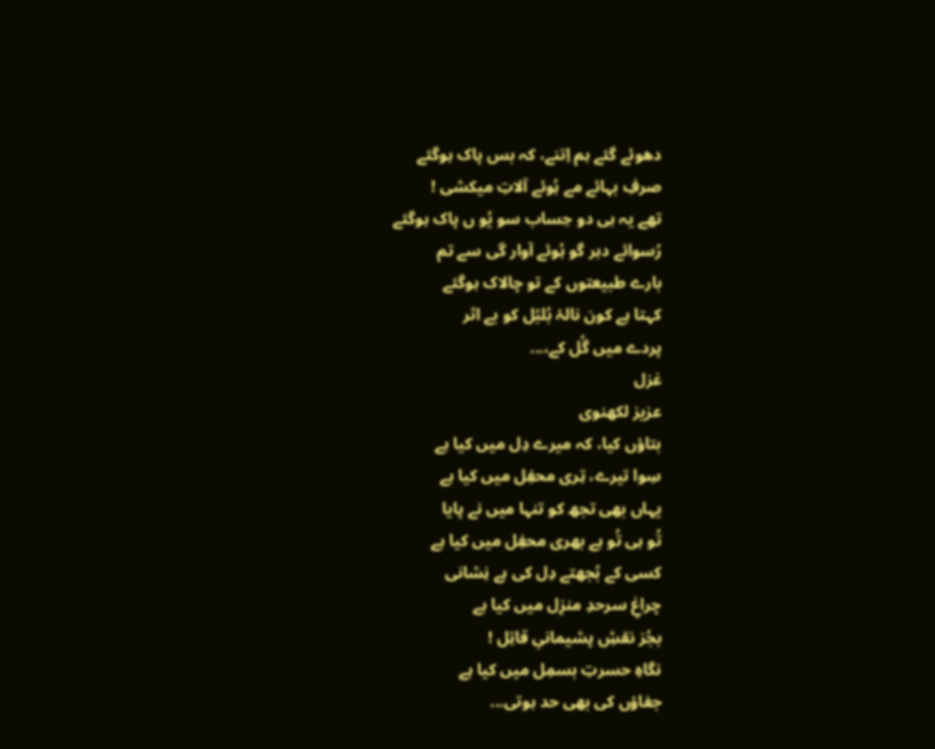دھوئے گئے ہم اِتنے، کہ بس پاک ہوگئے
صرفِ بہائے مے ہُوئے آلاتِ میکشی !
تھے یہ ہی دو حِساب سو یُو ں پاک ہوگئے
رُسوائے دہر گو ہُوئے آوار گی سے تم
بارے طبیعتوں کے تو چالاک ہوگئے
کہتا ہے کون نالۂ بُلبُل کو بے اثر
پردے میں گُل کے،...
غزل
عزیز لکھنوی
بتاؤں کیا، کہ میرے دِل میں کیا ہے
سِوا تیرے، تِری محفِل میں کیا ہے
یہاں بھی تجھ کو تنہا میں نے پایا
تُو ہی تُو ہے بھری محفِل میں کیا ہے
کسی کے بُجھتے دِل کی ہے نِشانی
چراغِ سرحدِ منزِل میں کیا ہے
بجُز نقشِ پشیمانیِ قاتِل !
نگاہِ حسرتِ بسمِل میں کیا ہے
جفاؤں کی بھی حد ہوتی...